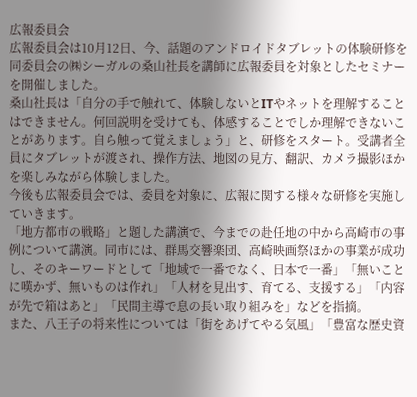広報委員会
広報委員会は10月12日、今、話題のアンドロイドタブレットの体験研修を同委員会の㈱シーガルの桑山社長を講師に広報委員を対象としたセミナーを開催しました。
桑山社長は「自分の手で触れて、体験しないとITやネットを理解することはできません。何回説明を受けても、体感することでしか理解できないことがあります。自ら触って覚えましょう」と、研修をスタート。受講者全員にタブレットが渡され、操作方法、地図の見方、翻訳、カメラ撮影ほかを楽しみながら体験しました。
今後も広報委員会では、委員を対象に、広報に関する様々な研修を実施していきます。
「地方都市の戦略」と題した講演で、今までの赴任地の中から高崎市の事例について講演。同市には、群馬交響楽団、高崎映画祭ほかの事業が成功し、そのキーワードとして「地域で一番でなく、日本で一番」「無いことに嘆かず、無いものは作れ」「人材を見出す、育てる、支援する」「内容が先で箱はあと」「民間主導で息の長い取り組みを」などを指摘。
また、八王子の将来性については「街をあげてやる気風」「豊富な歴史資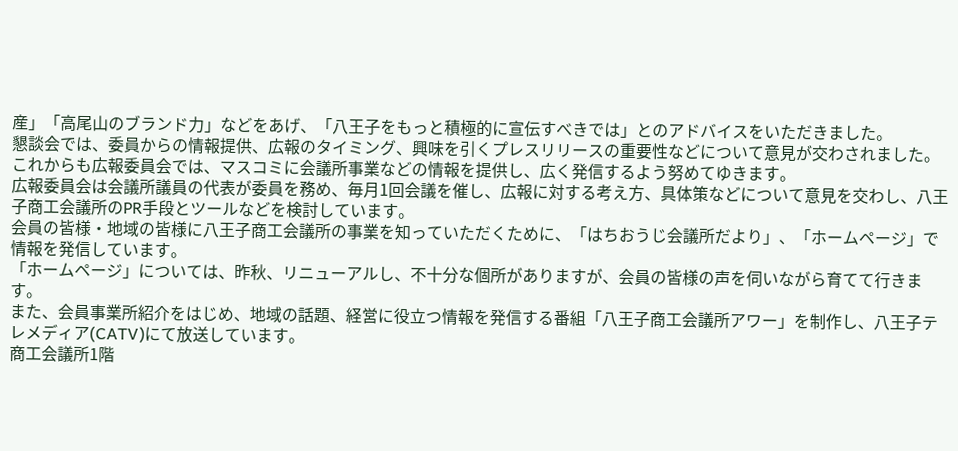産」「高尾山のブランド力」などをあげ、「八王子をもっと積極的に宣伝すべきでは」とのアドバイスをいただきました。
懇談会では、委員からの情報提供、広報のタイミング、興味を引くプレスリリースの重要性などについて意見が交わされました。
これからも広報委員会では、マスコミに会議所事業などの情報を提供し、広く発信するよう努めてゆきます。
広報委員会は会議所議員の代表が委員を務め、毎月1回会議を催し、広報に対する考え方、具体策などについて意見を交わし、八王子商工会議所のPR手段とツールなどを検討しています。
会員の皆様・地域の皆様に八王子商工会議所の事業を知っていただくために、「はちおうじ会議所だより」、「ホームページ」で情報を発信しています。
「ホームページ」については、昨秋、リニューアルし、不十分な個所がありますが、会員の皆様の声を伺いながら育てて行きます。
また、会員事業所紹介をはじめ、地域の話題、経営に役立つ情報を発信する番組「八王子商工会議所アワー」を制作し、八王子テレメディア(CATV)にて放送しています。
商工会議所1階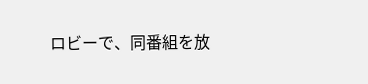ロビーで、同番組を放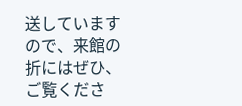送していますので、来館の折にはぜひ、ご覧くださ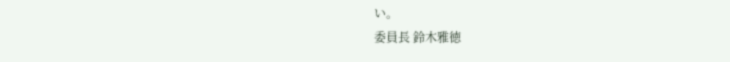い。
委員長 鈴木雅徳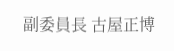副委員長 古屋正博